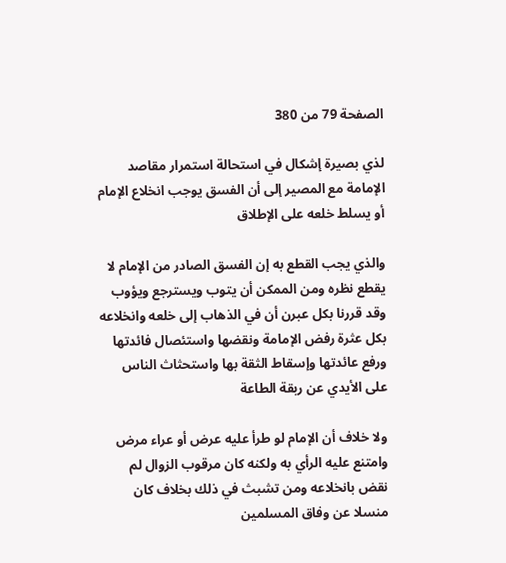الصفحة 79 من 380

لذي بصيرة إشكال في استحالة استمرار مقاصد الإمامة مع المصير إلى أن الفسق يوجب انخلاع الإمام أو يسلط خلعه على الإطلاق

والذي يجب القطع به إن الفسق الصادر من الإمام لا يقطع نظره ومن الممكن أن يتوب ويسترجع ويؤوب وقد قررنا بكل عبرن أن في الذهاب إلى خلعه وانخلاعه بكل عثرة رفض الإمامة ونقضها واستئصال فائدتها ورفع عائدتها وإسقاط الثقة بها واستحثاث الناس على الأيدي عن ربقة الطاعة

ولا خلاف أن الإمام لو طرأ عليه عرض أو عراء مرض وامتنع عليه الرأي به ولكنه كان مرقوب الزوال لم نقض بانخلاعه ومن تشبث في ذلك بخلاف كان منسلا عن وفاق المسلمين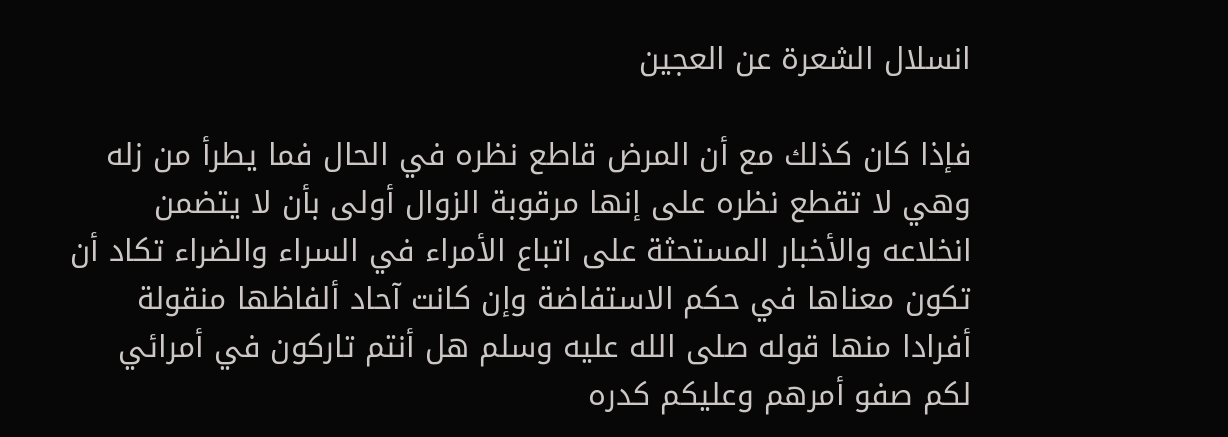انسلال الشعرة عن العجين

فإذا كان كذلك مع أن المرض قاطع نظره في الحال فما يطرأ من زله وهي لا تقطع نظره على إنها مرقوبة الزوال أولى بأن لا يتضمن انخلاعه والأخبار المستحثة على اتباع الأمراء في السراء والضراء تكاد أن تكون معناها في حكم الاستفاضة وإن كانت آحاد ألفاظها منقولة أفرادا منها قوله صلى الله عليه وسلم هل أنتم تاركون في أمرائي لكم صفو أمرهم وعليكم كدره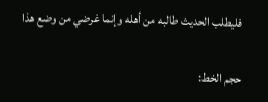فليطلب الحديث طالبه من أهله وإنما غرضي من وضع هذا

حجم الخط: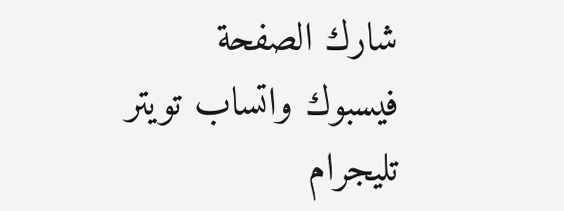شارك الصفحة
فيسبوك واتساب تويتر تليجرام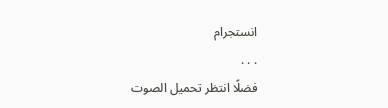انستجرام
. . .
فضلًا انتظر تحميل الصوت